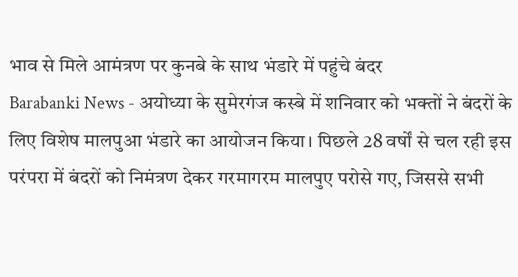भाव से मिले आमंत्रण पर कुनबे के साथ भंडारे में पहुंचे बंदर
Barabanki News - अयोध्या के सुमेरगंज कस्बे में शनिवार को भक्तों ने बंदरों के लिए विशेष मालपुआ भंडारे का आयोजन किया। पिछले 28 वर्षों से चल रही इस परंपरा में बंदरों को निमंत्रण देकर गरमागरम मालपुए परोसे गए, जिससे सभी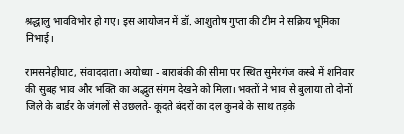श्रद्धालु भावविभोर हो गए। इस आयोजन में डॉ. आशुतोष गुप्ता की टीम ने सक्रिय भूमिका निभाई।

रामसनेहीघाट, संवाददाता। अयोध्या - बाराबंकी की सीमा पर स्थित सुमेरगंज कस्बे में शनिवार की सुबह भाव और भक्ति का अद्भुत संगम देखने को मिला। भक्तों ने भाव से बुलाया तो दोनों जिले के बार्डर के जंगलों से उछलते- कूदते बंदरों का दल कुनबे के साथ तड़के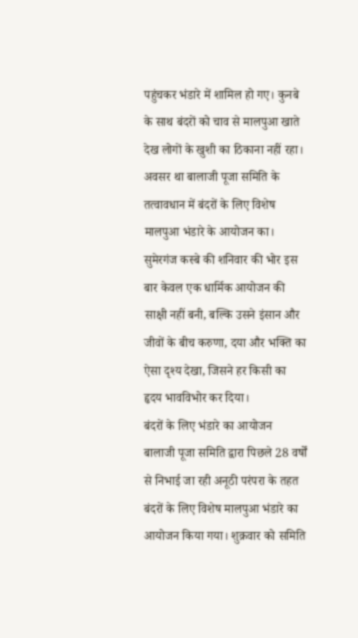पहुंचकर भंडारे में शामिल हो गए। कुनबे के साथ बंदरों को चाव से मालपुआ खाते देख लोगों के खुशी का ठिकाना नहीं रहा। अवसर था बालाजी पूजा समिति के तत्वावधान में बंदरों के लिए विशेष मालपुआ भंडारे के आयोजन का। सुमेरगंज कस्बे की शनिवार की भोर इस बार केवल एक धार्मिक आयोजन की साक्षी नहीं बनी, बल्कि उसने इंसान और जीवों के बीच करुणा, दया और भक्ति का ऐसा दृश्य देखा, जिसने हर किसी का हृदय भावविभोर कर दिया।
बंदरों के लिए भंडारे का आयोजन
बालाजी पूजा समिति द्वारा पिछले 28 वर्षों से निभाई जा रही अनूठी परंपरा के तहत बंदरों के लिए विशेष मालपुआ भंडारे का आयोजन किया गया। शुक्रवार को समिति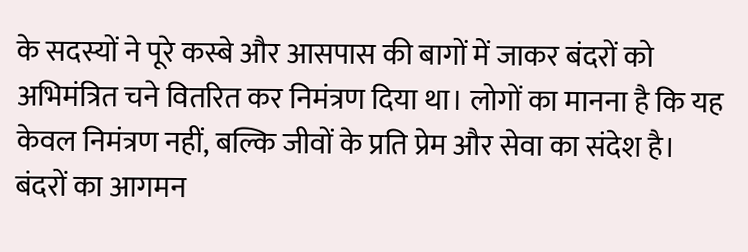के सदस्यों ने पूरे कस्बे और आसपास की बागों में जाकर बंदरों को अभिमंत्रित चने वितरित कर निमंत्रण दिया था। लोगों का मानना है कि यह केवल निमंत्रण नहीं, बल्कि जीवों के प्रति प्रेम और सेवा का संदेश है।
बंदरों का आगमन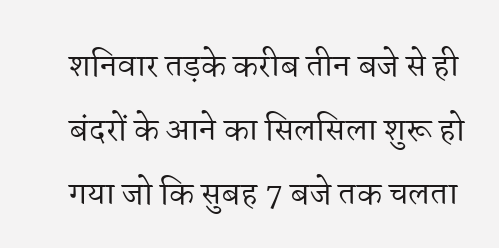शनिवार तड़के करीब तीन बजे से ही बंदरों के आने का सिलसिला शुरू हो गया जो कि सुबह 7 बजे तक चलता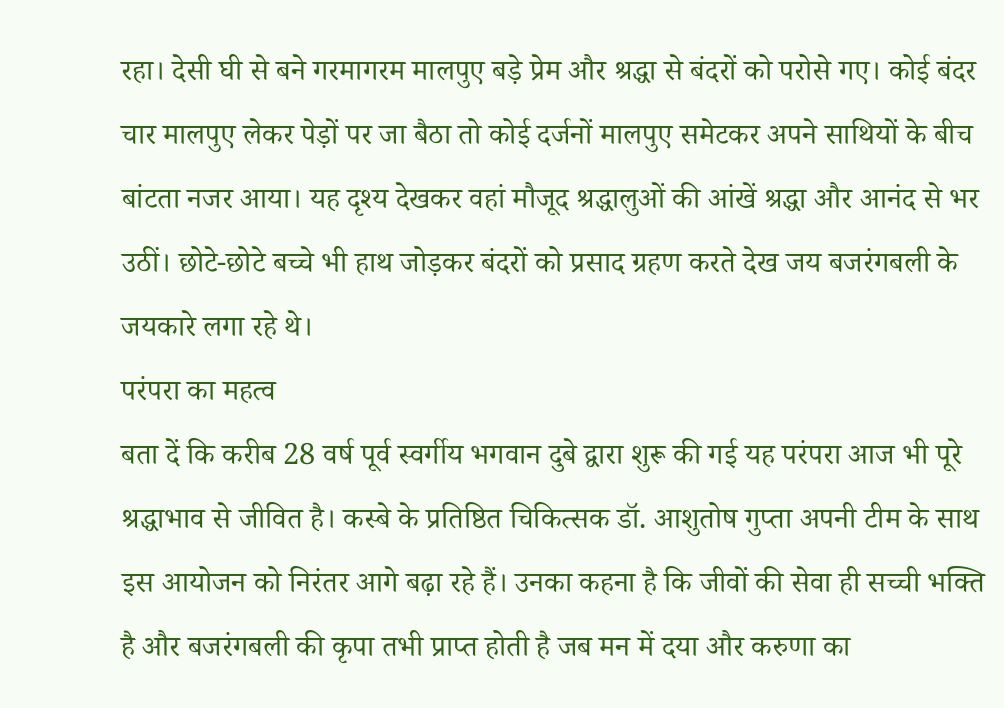रहा। देसी घी से बने गरमागरम मालपुए बड़े प्रेम और श्रद्धा से बंदरों को परोसे गए। कोई बंदर चार मालपुए लेकर पेड़ों पर जा बैठा तो कोई दर्जनों मालपुए समेटकर अपने साथियों के बीच बांटता नजर आया। यह दृश्य देखकर वहां मौजूद श्रद्धालुओं की आंखें श्रद्धा और आनंद से भर उठीं। छोटे-छोटे बच्चे भी हाथ जोड़कर बंदरों को प्रसाद ग्रहण करते देख जय बजरंगबली के जयकारे लगा रहे थे।
परंपरा का महत्व
बता दें कि करीब 28 वर्ष पूर्व स्वर्गीय भगवान दुबे द्वारा शुरू की गई यह परंपरा आज भी पूरे श्रद्धाभाव से जीवित है। कस्बे के प्रतिष्ठित चिकित्सक डॉ. आशुतोष गुप्ता अपनी टीम के साथ इस आयोजन को निरंतर आगे बढ़ा रहे हैं। उनका कहना है कि जीवों की सेवा ही सच्ची भक्ति है और बजरंगबली की कृपा तभी प्राप्त होती है जब मन में दया और करुणा का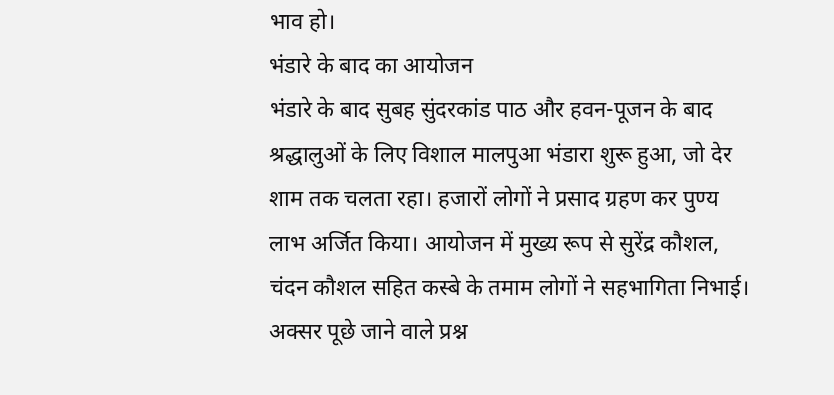भाव हो।
भंडारे के बाद का आयोजन
भंडारे के बाद सुबह सुंदरकांड पाठ और हवन-पूजन के बाद श्रद्धालुओं के लिए विशाल मालपुआ भंडारा शुरू हुआ, जो देर शाम तक चलता रहा। हजारों लोगों ने प्रसाद ग्रहण कर पुण्य लाभ अर्जित किया। आयोजन में मुख्य रूप से सुरेंद्र कौशल, चंदन कौशल सहित कस्बे के तमाम लोगों ने सहभागिता निभाई।
अक्सर पूछे जाने वाले प्रश्न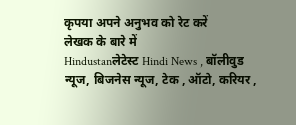कृपया अपने अनुभव को रेट करें
लेखक के बारे में
Hindustanलेटेस्ट Hindi News , बॉलीवुड न्यूज, बिजनेस न्यूज, टेक , ऑटो, करियर ,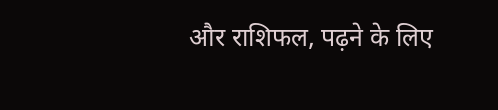और राशिफल, पढ़ने के लिए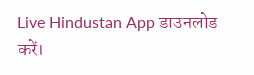Live Hindustan App डाउनलोड करें।